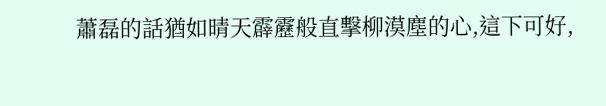蕭磊的話猶如晴天霹靂般直擊柳漠塵的心,這下可好,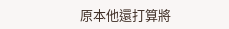原本他還打算將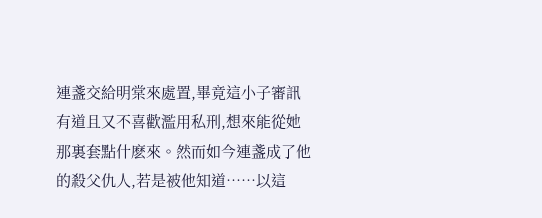連盞交給明棠來處置,畢竟這小子審訊有道且又不喜歡濫用私刑,想來能從她那裏套點什麽來。然而如今連盞成了他的殺父仇人,若是被他知道……以這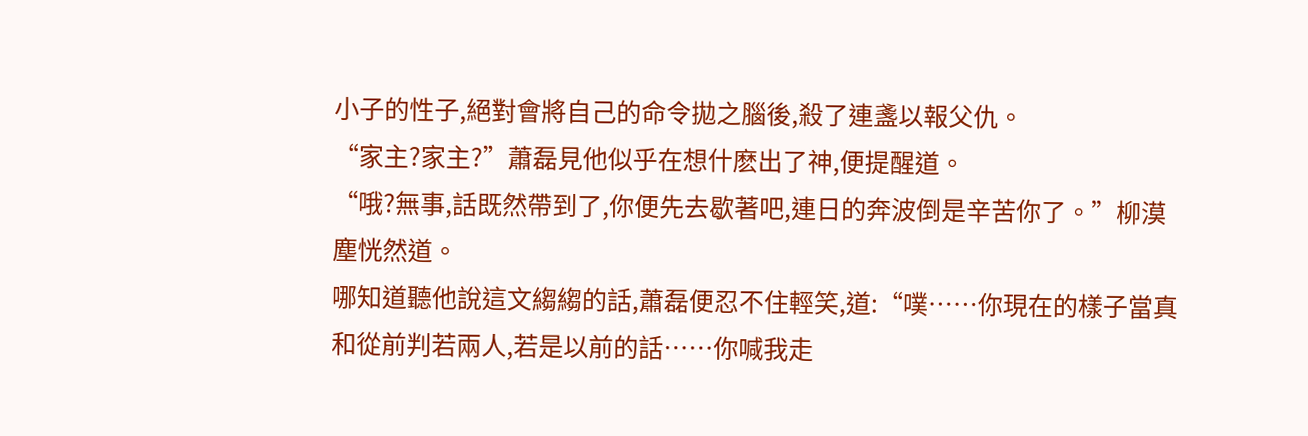小子的性子,絕對會將自己的命令拋之腦後,殺了連盞以報父仇。
“家主?家主?”蕭磊見他似乎在想什麽出了神,便提醒道。
“哦?無事,話既然帶到了,你便先去歇著吧,連日的奔波倒是辛苦你了。”柳漠塵恍然道。
哪知道聽他說這文縐縐的話,蕭磊便忍不住輕笑,道:“噗……你現在的樣子當真和從前判若兩人,若是以前的話……你喊我走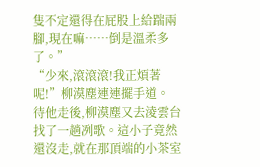隻不定還得在屁股上給踹兩腳,現在嘛……倒是溫柔多了。”
“少來,滾滾滾!我正煩著呢!”柳漠塵連連擺手道。
待他走後,柳漠塵又去淩雲台找了一趟冽歌。這小子竟然還沒走,就在那頂端的小茶室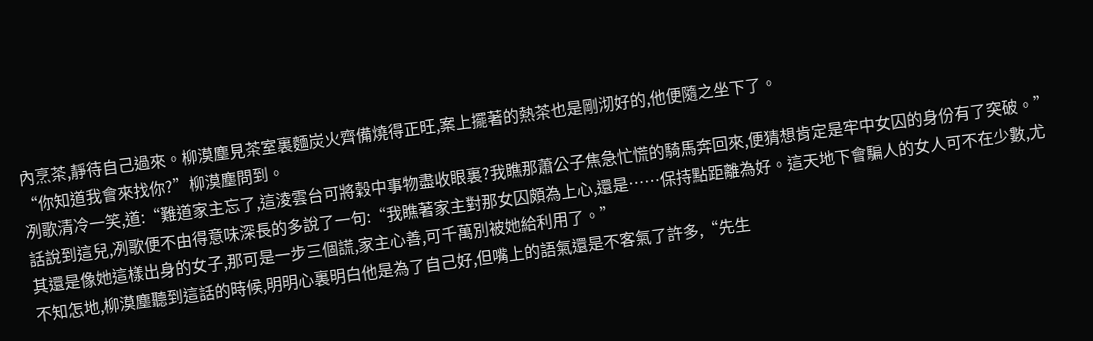內烹茶,靜待自己過來。柳漠塵見茶室裏麵炭火齊備燒得正旺,案上擺著的熱茶也是剛沏好的,他便隨之坐下了。
“你知道我會來找你?”柳漠塵問到。
冽歌清冷一笑,道:“難道家主忘了,這淩雲台可將穀中事物盡收眼裏?我瞧那蕭公子焦急忙慌的騎馬奔回來,便猜想肯定是牢中女囚的身份有了突破。”
話說到這兒,冽歌便不由得意味深長的多說了一句:“我瞧著家主對那女囚頗為上心,還是……保持點距離為好。這天地下會騙人的女人可不在少數,尤其還是像她這樣出身的女子,那可是一步三個謊,家主心善,可千萬別被她給利用了。”
不知怎地,柳漠塵聽到這話的時候,明明心裏明白他是為了自己好,但嘴上的語氣還是不客氣了許多,“先生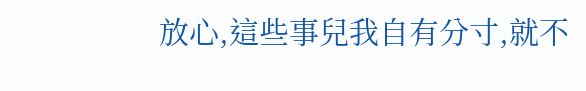放心,這些事兒我自有分寸,就不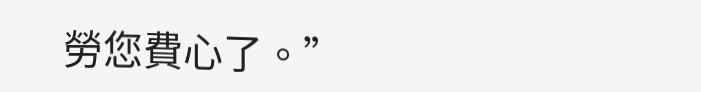勞您費心了。”